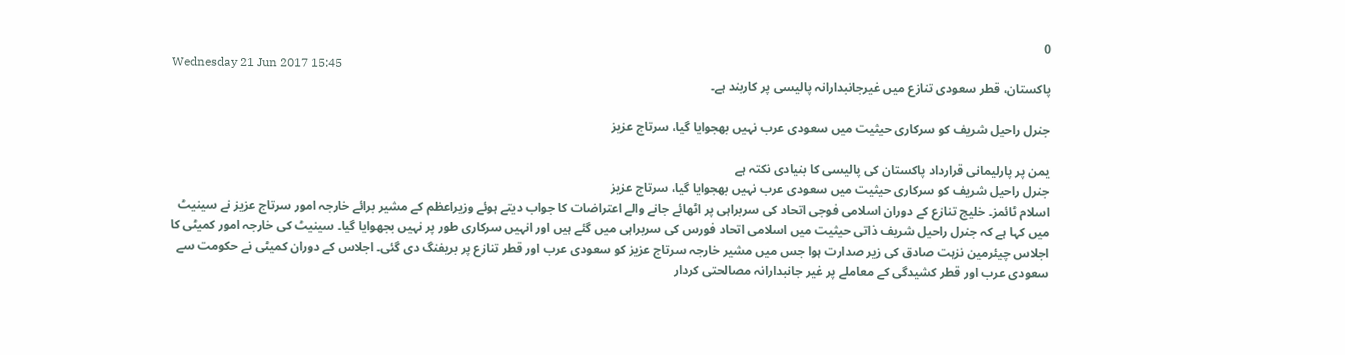0
Wednesday 21 Jun 2017 15:45
پاکستان، قطر سعودی تنازع میں غیرجانبدارانہ پالیسی پر کاربند ہے۔

جنرل راحیل شریف کو سرکاری حیثیت میں سعودی عرب نہیں بھجوایا گیا، سرتاج عزیز

یمن پر پارلیمانی قرارداد پاکستان کی پالیسی کا بنیادی نکتہ ہے
جنرل راحیل شریف کو سرکاری حیثیت میں سعودی عرب نہیں بھجوایا گیا، سرتاج عزیز
اسلام ٹائمز۔ خلیج تنازع کے دوران اسلامی فوجی اتحاد کی سربراہی پر اٹھائے جانے والے اعتراضات کا جواب دیتے ہوئے وزیراعظم کے مشیر برائے خارجہ امور سرتاج عزیز نے سینیٹ میں کہا ہے کہ جنرل راحیل شریف ذاتی حیثیت میں اسلامی اتحاد فورس کی سربراہی میں گئے ہیں اور انہیں سرکاری طور پر نہیں بجھوایا گیا۔ سینیٹ کی خارجہ امور کمیٹی کا اجلاس چیئرمین نزہت صادق کی زیر صدارت ہوا جس میں مشیر خارجہ سرتاج عزیز کو سعودی عرب اور قطر تنازع پر بریفنگ دی گئی۔ اجلاس کے دوران کمیٹی نے حکومت سے سعودی عرب اور قطر کشیدگی کے معاملے پر غیر جانبدارانہ مصالحتی کردار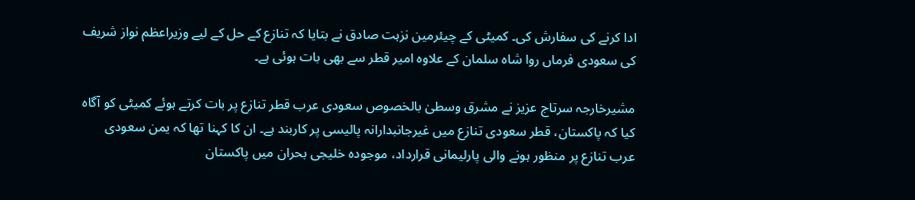ادا کرنے کی سفارش کی۔ کمیٹی کے چیئرمین نزہت صادق نے بتایا کہ تنازع کے حل کے لیے وزیراعظم نواز شریف کی سعودی فرماں روا شاہ سلمان کے علاوہ امیر قطر سے بھی بات ہوئی ہے۔

مشیرخارجہ سرتاج عزیز نے مشرق وسطیٰ بالخصوص سعودی عرب قطر تنازع پر بات کرتے ہوئے کمیٹی کو آگاہ کیا کہ پاکستان، قطر سعودی تنازع میں غیرجانبدارانہ پالیسی پر کاربند ہے۔ ان کا کہنا تھا کہ یمن سعودی عرب تنازع پر منظور ہونے والی پارلیمانی قرارداد، موجودہ خلیجی بحران میں پاکستان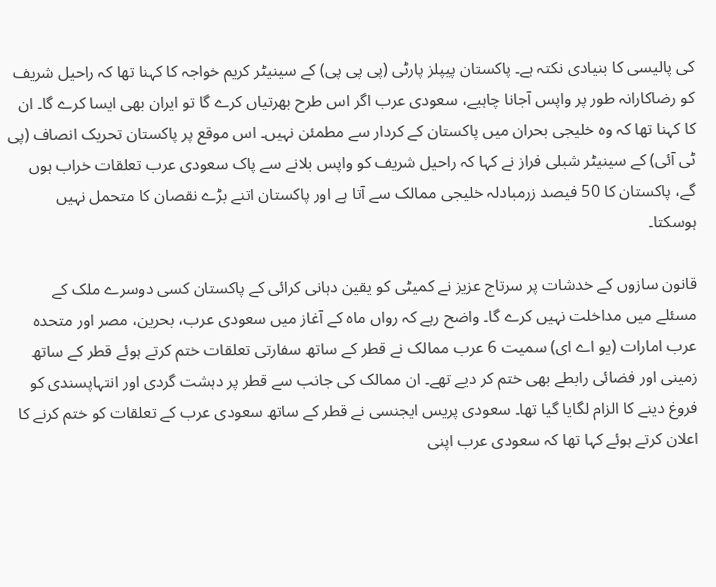کی پالیسی کا بنیادی نکتہ ہے۔ پاکستان پیپلز پارٹی (پی پی پی) کے سینیٹر کریم خواجہ کا کہنا تھا کہ راحیل شریف کو رضاکارانہ طور پر واپس آجانا چاہیے، سعودی عرب اگر اس طرح بھرتیاں کرے گا تو ایران بھی ایسا کرے گا۔ ان کا کہنا تھا کہ وہ خلیجی بحران میں پاکستان کے کردار سے مطمئن نہیں۔ اس موقع پر پاکستان تحریک انصاف (پی ٹی آئی) کے سینیٹر شبلی فراز نے کہا کہ راحیل شریف کو واپس بلانے سے پاک سعودی عرب تعلقات خراب ہوں گے، پاکستان کا 50 فیصد زرمبادلہ خلیجی ممالک سے آتا ہے اور پاکستان اتنے بڑے نقصان کا متحمل نہیں ہوسکتا۔

قانون سازوں کے خدشات پر سرتاج عزیز نے کمیٹی کو یقین دہانی کرائی کے پاکستان کسی دوسرے ملک کے مسئلے میں مداخلت نہیں کرے گا۔ واضح رہے کہ رواں ماہ کے آغاز میں سعودی عرب، بحرین، مصر اور متحدہ عرب امارات (یو اے ای) سمیت 6 عرب ممالک نے قطر کے ساتھ سفارتی تعلقات ختم کرتے ہوئے قطر کے ساتھ زمینی اور فضائی رابطے بھی ختم کر دیے تھے۔ ان ممالک کی جانب سے قطر پر دہشت گردی اور انتہاپسندی کو فروغ دینے کا الزام لگایا گیا تھا۔ سعودی پریس ایجنسی نے قطر کے ساتھ سعودی عرب کے تعلقات کو ختم کرنے کا اعلان کرتے ہوئے کہا تھا کہ سعودی عرب اپنی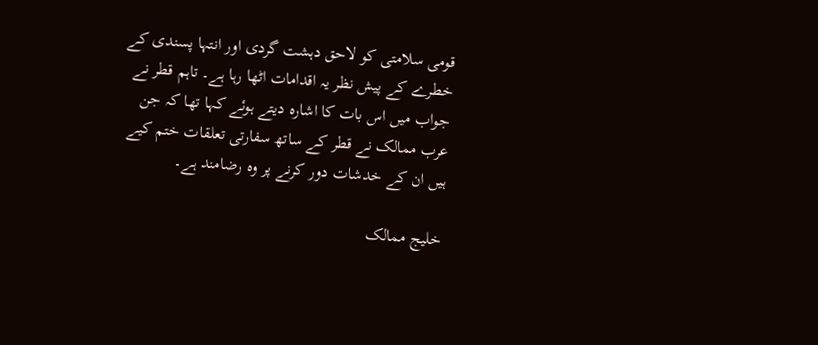قومی سلامتی کو لاحق دہشت گردی اور انتہا پسندی کے خطرے کے پیش نظر یہ اقدامات اٹھا رہا ہے۔ تاہم قطر نے جواب میں اس بات کا اشارہ دیتے ہوئے کہا تھا کہ جن عرب ممالک نے قطر کے ساتھ سفارتی تعلقات ختم کیے ہیں ان کے خدشات دور کرنے پر وہ رضامند ہے۔

خلیج ممالک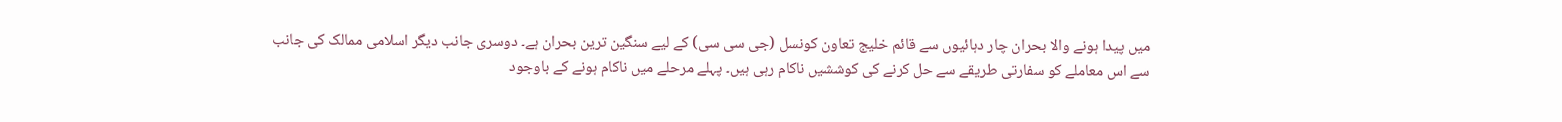میں پیدا ہونے والا بحران چار دہائیوں سے قائم خلیج تعاون کونسل (جی سی سی) کے لیے سنگین ترین بحران ہے۔ دوسری جانب دیگر اسلامی ممالک کی جانب سے اس معاملے کو سفارتی طریقے سے حل کرنے کی کوششیں ناکام رہی ہیں۔ پہلے مرحلے میں ناکام ہونے کے باوجود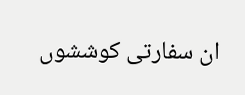ان سفارتی کوششوں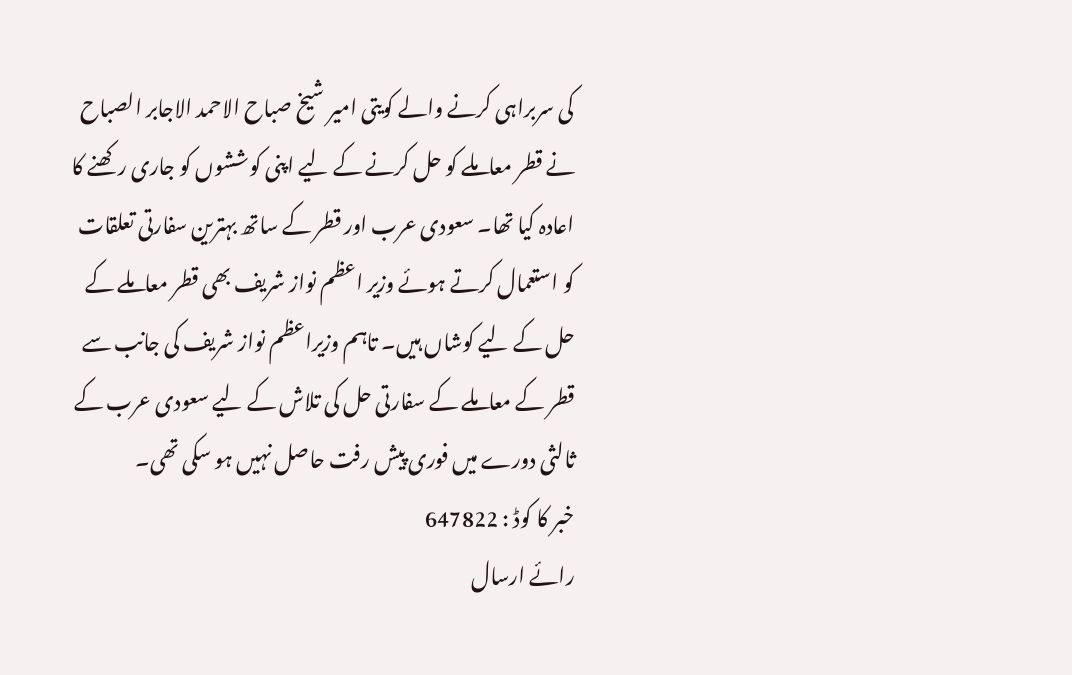کی سربراہی کرنے والے کویتی امیر شیخ صباح الاحمد الاجابر الصباح نے قطر معاملے کو حل کرنے کے لیے اپنی کوششوں کو جاری رکھنے کا اعادہ کیا تھا۔ سعودی عرب اور قطر کے ساتھ بہترین سفارتی تعلقات کو استعمال کرتے ہوئے وزیر اعظم نواز شریف بھی قطر معاملے کے حل کے لیے کوشاں ہیں۔ تاہم وزیراعظم نواز شریف کی جانب سے قطر کے معاملے کے سفارتی حل کی تلاش کے لیے سعودی عرب کے ثالثی دورے میں فوری پیش رفت حاصل نہیں ہو سکی تھی۔
خبر کا کوڈ : 647822
رائے ارسال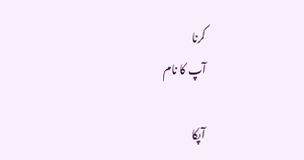کرنا
آپ کا نام

آپکا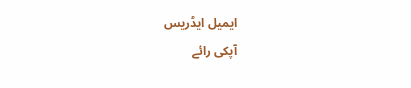ایمیل ایڈریس
آپکی رائے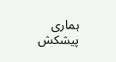ہماری پیشکش